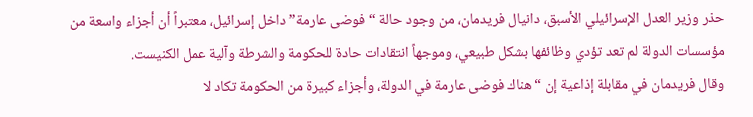حذر وزير العدل الإسرائيلي الأسبق، دانيال فريدمان، من وجود حالة “فوضى عارمة” داخل إسرائيل، معتبراً أن أجزاء واسعة من مؤسسات الدولة لم تعد تؤدي وظائفها بشكل طبيعي، وموجهاً انتقادات حادة للحكومة والشرطة وآلية عمل الكنيست.
وقال فريدمان في مقابلة إذاعية إن “هناك فوضى عارمة في الدولة، وأجزاء كبيرة من الحكومة تكاد لا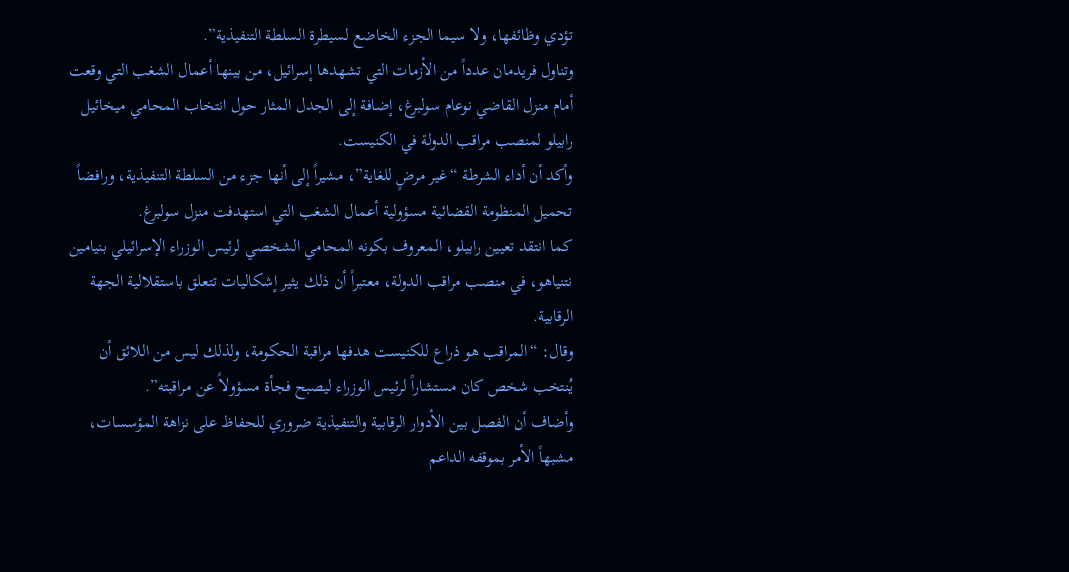تؤدي وظائفها، ولا سيما الجزء الخاضع لسيطرة السلطة التنفيذية”.
وتناول فريدمان عدداً من الأزمات التي تشهدها إسرائيل، من بينها أعمال الشغب التي وقعت أمام منزل القاضي نوعام سولبرغ، إضافة إلى الجدل المثار حول انتخاب المحامي ميخائيل رابيلو لمنصب مراقب الدولة في الكنيست.
وأكد أن أداء الشرطة “غير مرضٍ للغاية”، مشيراً إلى أنها جزء من السلطة التنفيذية، ورافضاً تحميل المنظومة القضائية مسؤولية أعمال الشغب التي استهدفت منزل سولبرغ.
كما انتقد تعيين رابيلو، المعروف بكونه المحامي الشخصي لرئيس الوزراء الإسرائيلي بنيامين نتنياهو، في منصب مراقب الدولة، معتبراً أن ذلك يثير إشكاليات تتعلق باستقلالية الجهة الرقابية.
وقال: “المراقب هو ذراع للكنيست هدفها مراقبة الحكومة، ولذلك ليس من اللائق أن يُنتخب شخص كان مستشاراً لرئيس الوزراء ليصبح فجأة مسؤولاً عن مراقبته”.
وأضاف أن الفصل بين الأدوار الرقابية والتنفيذية ضروري للحفاظ على نزاهة المؤسسات، مشبهاً الأمر بموقفه الداعم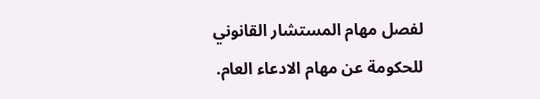لفصل مهام المستشار القانوني للحكومة عن مهام الادعاء العام.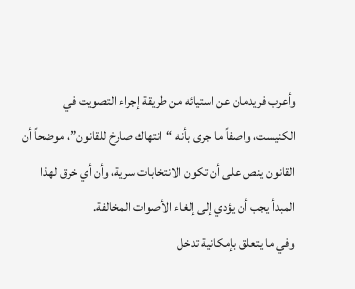وأعرب فريدمان عن استيائه من طريقة إجراء التصويت في الكنيست، واصفاً ما جرى بأنه “انتهاك صارخ للقانون”، موضحاً أن القانون ينص على أن تكون الانتخابات سرية، وأن أي خرق لهذا المبدأ يجب أن يؤدي إلى إلغاء الأصوات المخالفة.
وفي ما يتعلق بإمكانية تدخل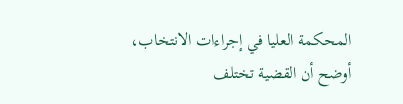المحكمة العليا في إجراءات الانتخاب، أوضح أن القضية تختلف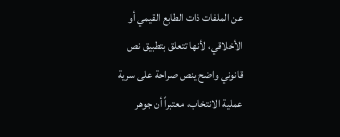عن الملفات ذات الطابع القيمي أو الأخلاقي، لأنها تتعلق بتطبيق نص قانوني واضح ينص صراحة على سرية عملية الانتخاب، معتبراً أن جوهر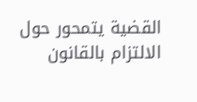القضية يتمحور حول الالتزام بالقانون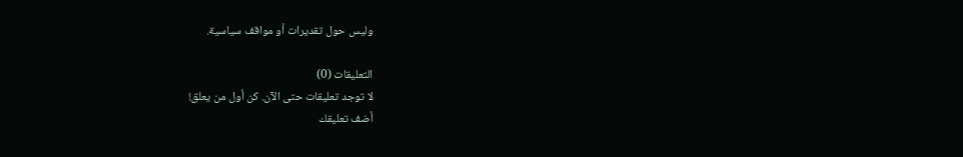وليس حول تقديرات أو مواقف سياسية.

التعليقات (0)
لا توجد تعليقات حتى الآن. كن أول من يعلق!
أضف تعليقك